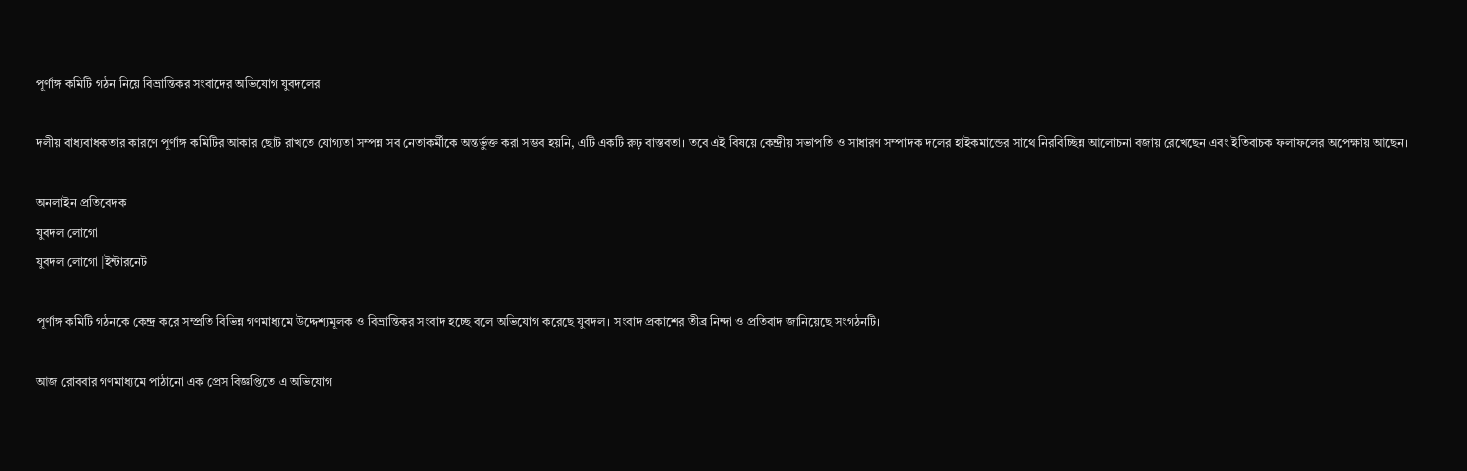পূর্ণাঙ্গ কমিটি গঠন নিয়ে বিভ্রান্তিকর সংবাদের অভিযোগ যুবদলের

দলীয় বাধ্যবাধকতার কারণে পূর্ণাঙ্গ কমিটির আকার ছোট রাখতে যোগ্যতা সম্পন্ন সব নেতাকর্মীকে অন্তর্ভুক্ত করা সম্ভব হয়নি, এটি একটি রুঢ় বাস্তবতা। তবে এই বিষয়ে কেন্দ্রীয় সভাপতি ও সাধারণ সম্পাদক দলের হাইকমান্ডের সাথে নিরবিচ্ছিন্ন আলোচনা বজায় রেখেছেন এবং ইতিবাচক ফলাফলের অপেক্ষায় আছেন।

অনলাইন প্রতিবেদক
যুবদল লোগো
যুবদল লোগো |ইন্টারনেট

পূর্ণাঙ্গ কমিটি গঠনকে কেন্দ্র করে সম্প্রতি বিভিন্ন গণমাধ্যমে উদ্দেশ্যমূলক ও বিভ্রান্তিকর সংবাদ হচ্ছে বলে অভিযোগ করেছে যুবদল। সংবাদ প্রকাশের তীব্র নিন্দা ও প্রতিবাদ জানিয়েছে সংগঠনটি।

আজ রোববার গণমাধ্যমে পাঠানো এক প্রেস বিজ্ঞপ্তিতে এ অভিযোগ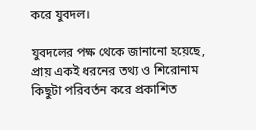করে যুবদল।

যুবদলের পক্ষ থেকে জানানো হয়েছে, প্রায় একই ধরনের তথ্য ও শিরোনাম কিছুটা পরিবর্তন করে প্রকাশিত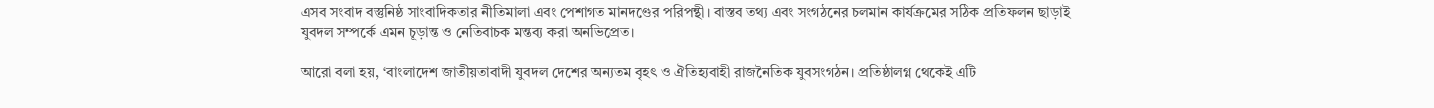এসব সংবাদ বস্তুনিষ্ঠ সাংবাদিকতার নীতিমালা এবং পেশাগত মানদণ্ডের পরিপন্থী। বাস্তব তথ্য এবং সংগঠনের চলমান কার্যক্রমের সঠিক প্রতিফলন ছাড়াই যুবদল সম্পর্কে এমন চূড়ান্ত ও নেতিবাচক মন্তব্য করা অনভিপ্রেত।

আরো বলা হয়, ‘বাংলাদেশ জাতীয়তাবাদী যুবদল দেশের অন্যতম বৃহৎ ও ঐতিহ্যবাহী রাজনৈতিক যুবসংগঠন। প্রতিষ্ঠালগ্ন থেকেই এটি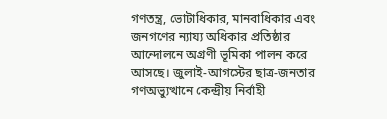গণতন্ত্র, ভোটাধিকার, মানবাধিকার এবং জনগণের ন্যায্য অধিকার প্রতিষ্ঠার আন্দোলনে অগ্রণী ভূমিকা পালন করে আসছে। জুলাই-আগস্টের ছাত্র-জনতার গণঅভ্যুত্থানে কেন্দ্রীয় নির্বাহী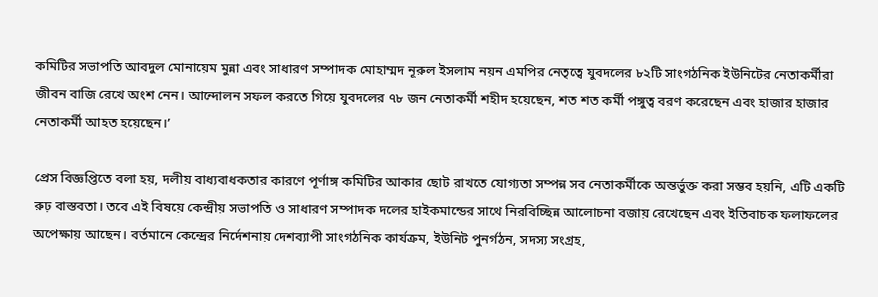কমিটির সভাপতি আবদুল মোনায়েম মুন্না এবং সাধারণ সম্পাদক মোহাম্মদ নূরুল ইসলাম নয়ন এমপির নেতৃত্বে যুবদলের ৮২টি সাংগঠনিক ইউনিটের নেতাকর্মীরা জীবন বাজি রেখে অংশ নেন। আন্দোলন সফল করতে গিয়ে যুবদলের ৭৮ জন নেতাকর্মী শহীদ হয়েছেন, শত শত কর্মী পঙ্গুত্ব বরণ করেছেন এবং হাজার হাজার নেতাকর্মী আহত হয়েছেন।’

প্রেস বিজ্ঞপ্তিতে বলা হয়, দলীয় বাধ্যবাধকতার কারণে পূর্ণাঙ্গ কমিটির আকার ছোট রাখতে যোগ্যতা সম্পন্ন সব নেতাকর্মীকে অন্তর্ভুক্ত করা সম্ভব হয়নি, এটি একটি রুঢ় বাস্তবতা। তবে এই বিষয়ে কেন্দ্রীয় সভাপতি ও সাধারণ সম্পাদক দলের হাইকমান্ডের সাথে নিরবিচ্ছিন্ন আলোচনা বজায় রেখেছেন এবং ইতিবাচক ফলাফলের অপেক্ষায় আছেন। বর্তমানে কেন্দ্রের নির্দেশনায় দেশব্যাপী সাংগঠনিক কার্যক্রম, ইউনিট পুনর্গঠন, সদস্য সংগ্রহ,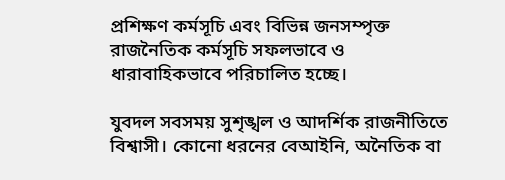প্রশিক্ষণ কর্মসূচি এবং বিভিন্ন জনসম্পৃক্ত রাজনৈতিক কর্মসূচি সফলভাবে ও ধারাবাহিকভাবে পরিচালিত হচ্ছে।

যুবদল সবসময় সুশৃঙ্খল ও আদর্শিক রাজনীতিতে বিশ্বাসী। কোনো ধরনের বেআইনি, অনৈতিক বা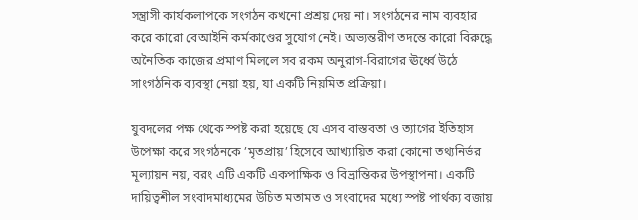সন্ত্রাসী কার্যকলাপকে সংগঠন কখনো প্রশ্রয় দেয় না। সংগঠনের নাম ব্যবহার করে কারো বেআইনি কর্মকাণ্ডের সুযোগ নেই। অভ্যন্তরীণ তদন্তে কারো বিরুদ্ধে অনৈতিক কাজের প্রমাণ মিললে সব রকম অনুরাগ-বিরাগের ঊর্ধ্বে উঠে সাংগঠনিক ব্যবস্থা নেয়া হয়, যা একটি নিয়মিত প্রক্রিয়া।

যুবদলের পক্ষ থেকে স্পষ্ট করা হয়েছে যে এসব বাস্তবতা ও ত্যাগের ইতিহাস উপেক্ষা করে সংগঠনকে ’মৃতপ্রায়’ হিসেবে আখ্যায়িত করা কোনো তথ্যনির্ভর মূল্যায়ন নয়, বরং এটি একটি একপাক্ষিক ও বিভ্রান্তিকর উপস্থাপনা। একটি দায়িত্বশীল সংবাদমাধ্যমের উচিত মতামত ও সংবাদের মধ্যে স্পষ্ট পার্থক্য বজায়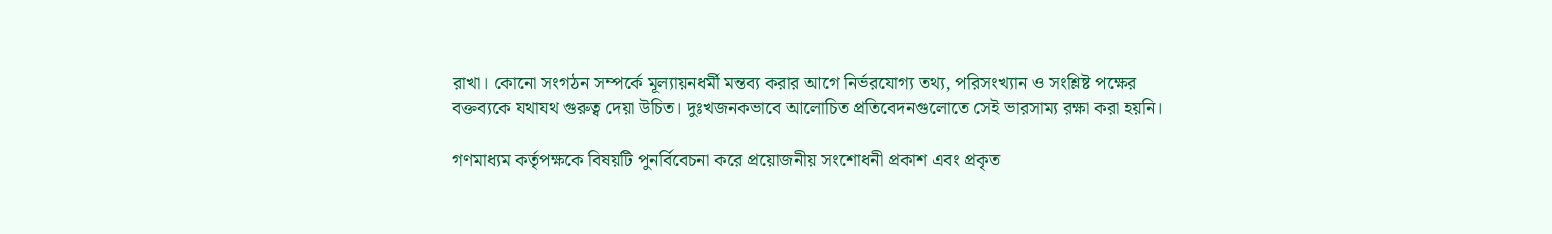রাখা। কোনো সংগঠন সম্পর্কে মূল্যায়নধর্মী মন্তব্য করার আগে নির্ভরযোগ্য তথ্য, পরিসংখ্যান ও সংশ্লিষ্ট পক্ষের বক্তব্যকে যথাযথ গুরুত্ব দেয়া উচিত। দুঃখজনকভাবে আলোচিত প্রতিবেদনগুলোতে সেই ভারসাম্য রক্ষা করা হয়নি।

গণমাধ্যম কর্তৃপক্ষকে বিষয়টি পুনর্বিবেচনা করে প্রয়োজনীয় সংশোধনী প্রকাশ এবং প্রকৃত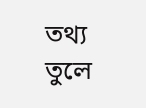তথ্য তুলে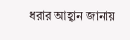ধরার আহ্বান জানায়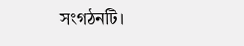সংগঠনটি।